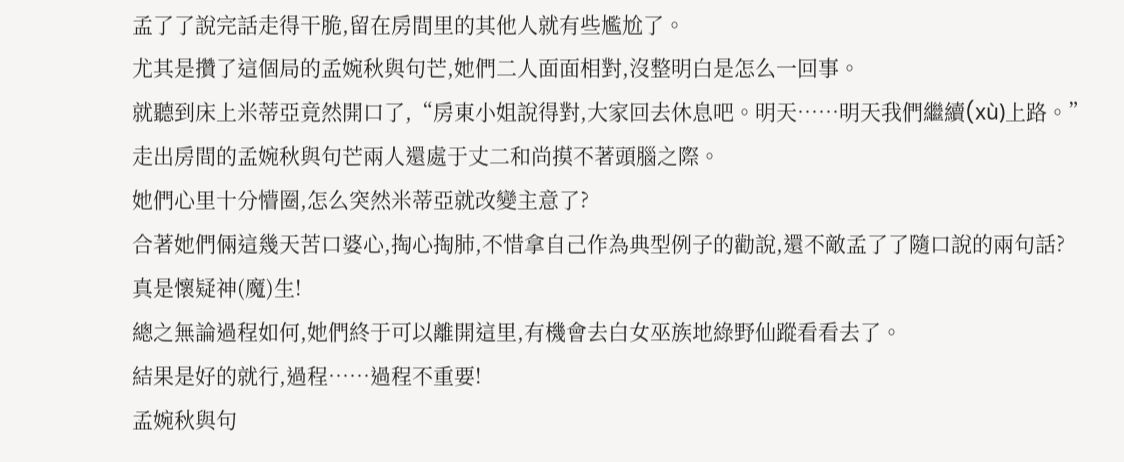孟了了說完話走得干脆,留在房間里的其他人就有些尷尬了。
尤其是攢了這個局的孟婉秋與句芒,她們二人面面相對,沒整明白是怎么一回事。
就聽到床上米蒂亞竟然開口了,“房東小姐說得對,大家回去休息吧。明天……明天我們繼續(xù)上路。”
走出房間的孟婉秋與句芒兩人還處于丈二和尚摸不著頭腦之際。
她們心里十分懵圈,怎么突然米蒂亞就改變主意了?
合著她們倆這幾天苦口婆心,掏心掏肺,不惜拿自己作為典型例子的勸說,還不敵孟了了隨口說的兩句話?
真是懷疑神(魔)生!
總之無論過程如何,她們終于可以離開這里,有機會去白女巫族地綠野仙蹤看看去了。
結果是好的就行,過程……過程不重要!
孟婉秋與句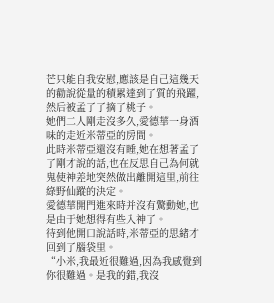芒只能自我安慰,應該是自己這幾天的勸說從量的積累達到了質的飛躍,然后被孟了了摘了桃子。
她們二人剛走沒多久,愛德華一身酒味的走近米蒂亞的房間。
此時米蒂亞還沒有睡,她在想著孟了了剛才說的話,也在反思自己為何就鬼使神差地突然做出離開這里,前往綠野仙蹤的決定。
愛德華開門進來時并沒有驚動她,也是由于她想得有些入神了。
待到他開口說話時,米蒂亞的思緒才回到了腦袋里。
“小米,我最近很難過,因為我感覺到你很難過。是我的錯,我沒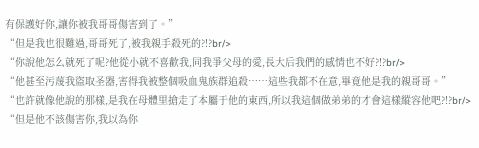有保護好你,讓你被我哥哥傷害到了。”
“但是我也很難過,哥哥死了,被我親手殺死的?!?br/>
“你說他怎么就死了呢?他從小就不喜歡我,同我爭父母的愛,長大后我們的感情也不好?!?br/>
“他甚至污蔑我盜取圣器,害得我被整個吸血鬼族群追殺……這些我都不在意,畢竟他是我的親哥哥。”
“也許就像他說的那樣,是我在母體里搶走了本屬于他的東西,所以我這個做弟弟的才會這樣縱容他吧?!?br/>
“但是他不該傷害你,我以為你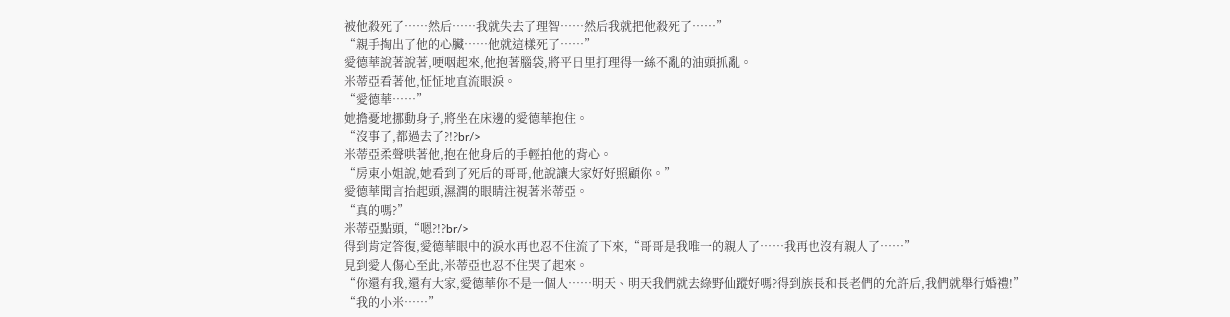被他殺死了……然后……我就失去了理智……然后我就把他殺死了……”
“親手掏出了他的心臟……他就這樣死了……”
愛德華說著說著,哽咽起來,他抱著腦袋,將平日里打理得一絲不亂的油頭抓亂。
米蒂亞看著他,怔怔地直流眼淚。
“愛德華……”
她擔憂地挪動身子,將坐在床邊的愛德華抱住。
“沒事了,都過去了?!?br/>
米蒂亞柔聲哄著他,抱在他身后的手輕拍他的背心。
“房東小姐說,她看到了死后的哥哥,他說讓大家好好照顧你。”
愛德華聞言抬起頭,濕潤的眼睛注視著米蒂亞。
“真的嗎?”
米蒂亞點頭,“嗯?!?br/>
得到肯定答復,愛德華眼中的淚水再也忍不住流了下來,“哥哥是我唯一的親人了……我再也沒有親人了……”
見到愛人傷心至此,米蒂亞也忍不住哭了起來。
“你還有我,還有大家,愛德華你不是一個人……明天、明天我們就去綠野仙蹤好嗎?得到族長和長老們的允許后,我們就舉行婚禮!”
“我的小米……”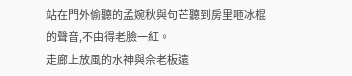站在門外偷聽的孟婉秋與句芒聽到房里咂冰棍的聲音,不由得老臉一紅。
走廊上放風的水神與佘老板遠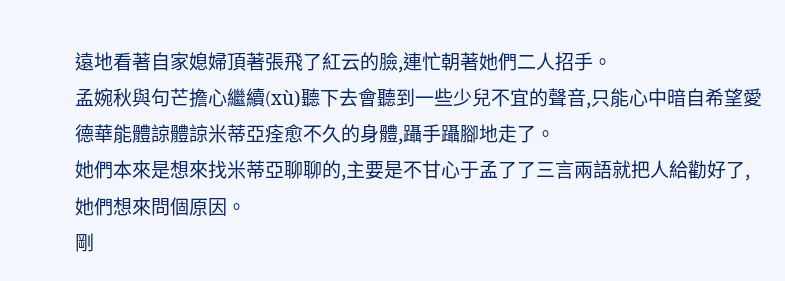遠地看著自家媳婦頂著張飛了紅云的臉,連忙朝著她們二人招手。
孟婉秋與句芒擔心繼續(xù)聽下去會聽到一些少兒不宜的聲音,只能心中暗自希望愛德華能體諒體諒米蒂亞痊愈不久的身體,躡手躡腳地走了。
她們本來是想來找米蒂亞聊聊的,主要是不甘心于孟了了三言兩語就把人給勸好了,她們想來問個原因。
剛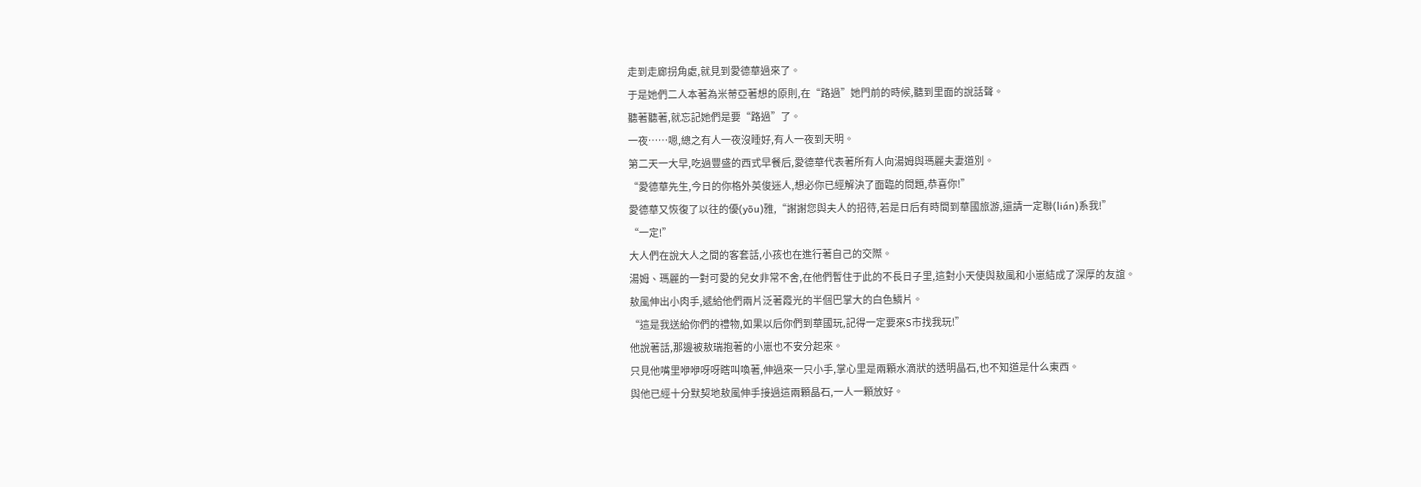走到走廊拐角處,就見到愛德華過來了。
于是她們二人本著為米蒂亞著想的原則,在“路過”她門前的時候,聽到里面的說話聲。
聽著聽著,就忘記她們是要“路過”了。
一夜……嗯,總之有人一夜沒睡好,有人一夜到天明。
第二天一大早,吃過豐盛的西式早餐后,愛德華代表著所有人向湯姆與瑪麗夫妻道別。
“愛德華先生,今日的你格外英俊迷人,想必你已經解決了面臨的問題,恭喜你!”
愛德華又恢復了以往的優(yōu)雅,“謝謝您與夫人的招待,若是日后有時間到華國旅游,還請一定聯(lián)系我!”
“一定!”
大人們在說大人之間的客套話,小孩也在進行著自己的交際。
湯姆、瑪麗的一對可愛的兒女非常不舍,在他們暫住于此的不長日子里,這對小天使與敖風和小崽結成了深厚的友誼。
敖風伸出小肉手,遞給他們兩片泛著霞光的半個巴掌大的白色鱗片。
“這是我送給你們的禮物,如果以后你們到華國玩,記得一定要來S市找我玩!”
他說著話,那邊被敖瑞抱著的小崽也不安分起來。
只見他嘴里咿咿呀呀瞎叫喚著,伸過來一只小手,掌心里是兩顆水滴狀的透明晶石,也不知道是什么東西。
與他已經十分默契地敖風伸手接過這兩顆晶石,一人一顆放好。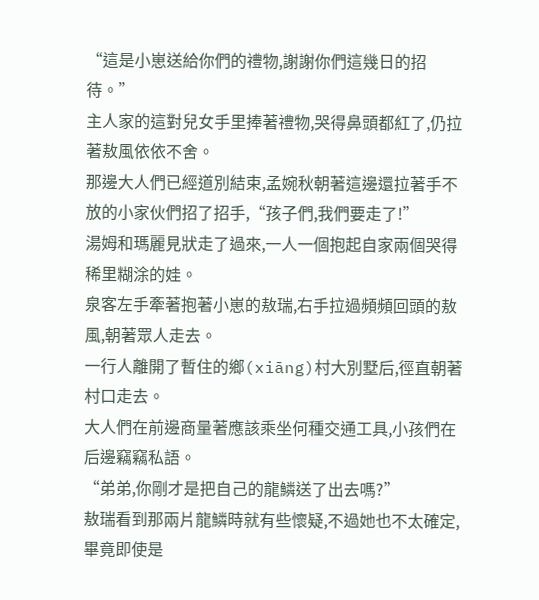“這是小崽送給你們的禮物,謝謝你們這幾日的招待。”
主人家的這對兒女手里捧著禮物,哭得鼻頭都紅了,仍拉著敖風依依不舍。
那邊大人們已經道別結束,孟婉秋朝著這邊還拉著手不放的小家伙們招了招手,“孩子們,我們要走了!”
湯姆和瑪麗見狀走了過來,一人一個抱起自家兩個哭得稀里糊涂的娃。
泉客左手牽著抱著小崽的敖瑞,右手拉過頻頻回頭的敖風,朝著眾人走去。
一行人離開了暫住的鄉(xiāng)村大別墅后,徑直朝著村口走去。
大人們在前邊商量著應該乘坐何種交通工具,小孩們在后邊竊竊私語。
“弟弟,你剛才是把自己的龍鱗送了出去嗎?”
敖瑞看到那兩片龍鱗時就有些懷疑,不過她也不太確定,畢竟即使是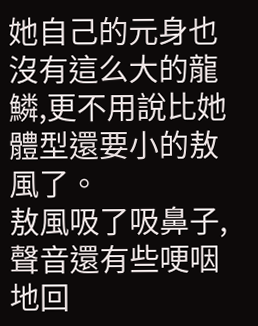她自己的元身也沒有這么大的龍鱗,更不用說比她體型還要小的敖風了。
敖風吸了吸鼻子,聲音還有些哽咽地回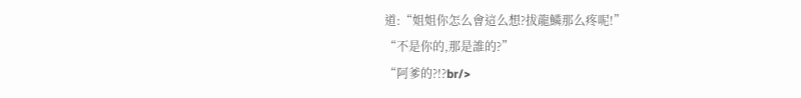道:“姐姐你怎么會這么想?拔龍鱗那么疼呢!”
“不是你的,那是誰的?”
“阿爹的?!?br/>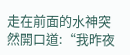走在前面的水神突然開口道:“我昨夜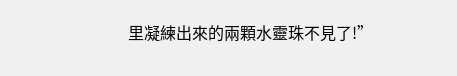里凝練出來的兩顆水靈珠不見了!”